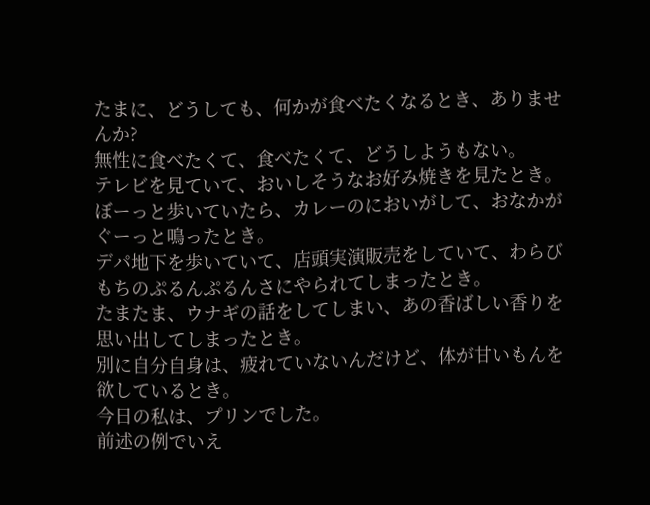たまに、どうしても、何かが食べたくなるとき、ありませんか?
無性に食べたくて、食べたくて、どうしようもない。
テレビを見ていて、おいしそうなお好み焼きを見たとき。
ぼーっと歩いていたら、カレーのにおいがして、おなかがぐーっと鳴ったとき。
デパ地下を歩いていて、店頭実演販売をしていて、わらびもちのぷるんぷるんさにやられてしまったとき。
たまたま、ウナギの話をしてしまい、あの香ばしい香りを思い出してしまったとき。
別に自分自身は、疲れていないんだけど、体が甘いもんを欲しているとき。
今日の私は、プリンでした。
前述の例でいえ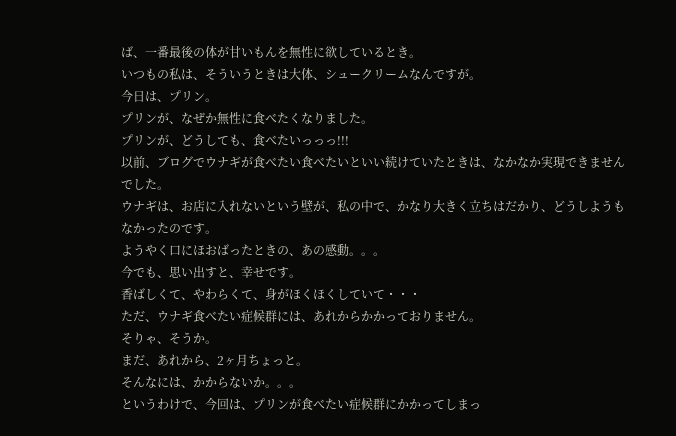ば、一番最後の体が甘いもんを無性に欲しているとき。
いつもの私は、そういうときは大体、シュークリームなんですが。
今日は、プリン。
プリンが、なぜか無性に食べたくなりました。
プリンが、どうしても、食べたいっっっ!!!
以前、ブログでウナギが食べたい食べたいといい続けていたときは、なかなか実現できませんでした。
ウナギは、お店に入れないという壁が、私の中で、かなり大きく立ちはだかり、どうしようもなかったのです。
ようやく口にほおばったときの、あの感動。。。
今でも、思い出すと、幸せです。
香ばしくて、やわらくて、身がほくほくしていて・・・
ただ、ウナギ食べたい症候群には、あれからかかっておりません。
そりゃ、そうか。
まだ、あれから、2ヶ月ちょっと。
そんなには、かからないか。。。
というわけで、今回は、プリンが食べたい症候群にかかってしまっ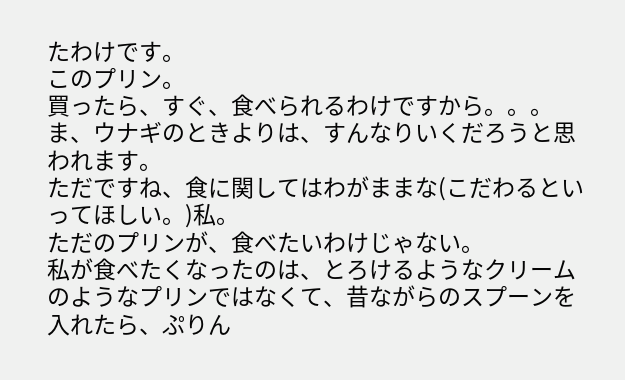たわけです。
このプリン。
買ったら、すぐ、食べられるわけですから。。。
ま、ウナギのときよりは、すんなりいくだろうと思われます。
ただですね、食に関してはわがままな(こだわるといってほしい。)私。
ただのプリンが、食べたいわけじゃない。
私が食べたくなったのは、とろけるようなクリームのようなプリンではなくて、昔ながらのスプーンを入れたら、ぷりん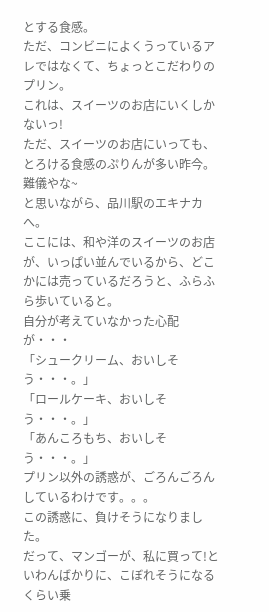とする食感。
ただ、コンビニによくうっているアレではなくて、ちょっとこだわりのプリン。
これは、スイーツのお店にいくしかないっ!
ただ、スイーツのお店にいっても、とろける食感のぷりんが多い昨今。
難儀やな~
と思いながら、品川駅のエキナカへ。
ここには、和や洋のスイーツのお店が、いっぱい並んでいるから、どこかには売っているだろうと、ふらふら歩いていると。
自分が考えていなかった心配が・・・
「シュークリーム、おいしそう・・・。」
「ロールケーキ、おいしそう・・・。」
「あんころもち、おいしそう・・・。」
プリン以外の誘惑が、ごろんごろんしているわけです。。。
この誘惑に、負けそうになりました。
だって、マンゴーが、私に買って!といわんばかりに、こぼれそうになるくらい乗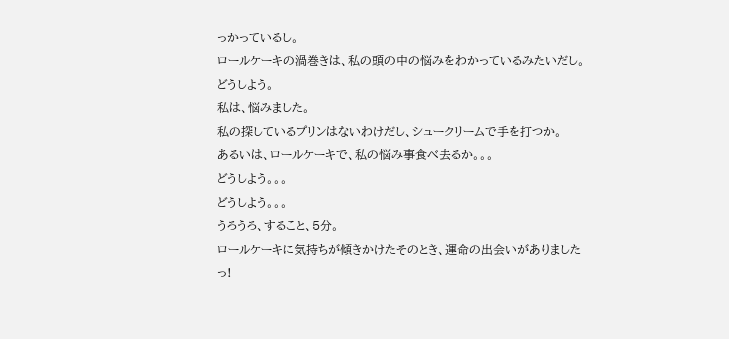っかっているし。
ロールケーキの渦巻きは、私の頭の中の悩みをわかっているみたいだし。
どうしよう。
私は、悩みました。
私の探しているプリンはないわけだし、シュークリームで手を打つか。
あるいは、ロールケーキで、私の悩み事食べ去るか。。。
どうしよう。。。
どうしよう。。。
うろうろ、すること、5分。
ロールケーキに気持ちが傾きかけたそのとき、運命の出会いがありましたっ!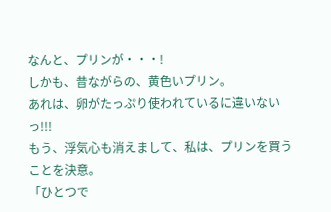なんと、プリンが・・・!
しかも、昔ながらの、黄色いプリン。
あれは、卵がたっぷり使われているに違いないっ!!!
もう、浮気心も消えまして、私は、プリンを買うことを決意。
「ひとつで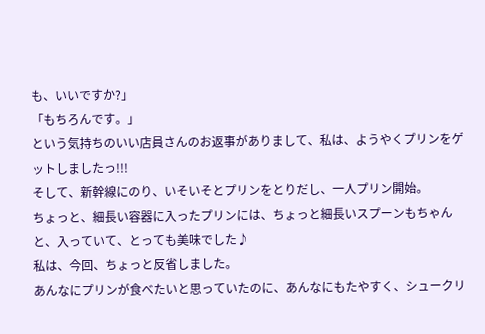も、いいですか?」
「もちろんです。」
という気持ちのいい店員さんのお返事がありまして、私は、ようやくプリンをゲットしましたっ!!!
そして、新幹線にのり、いそいそとプリンをとりだし、一人プリン開始。
ちょっと、細長い容器に入ったプリンには、ちょっと細長いスプーンもちゃんと、入っていて、とっても美味でした♪
私は、今回、ちょっと反省しました。
あんなにプリンが食べたいと思っていたのに、あんなにもたやすく、シュークリ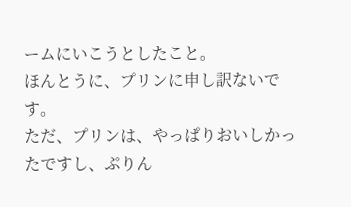ームにいこうとしたこと。
ほんとうに、プリンに申し訳ないです。
ただ、プリンは、やっぱりおいしかったですし、ぷりん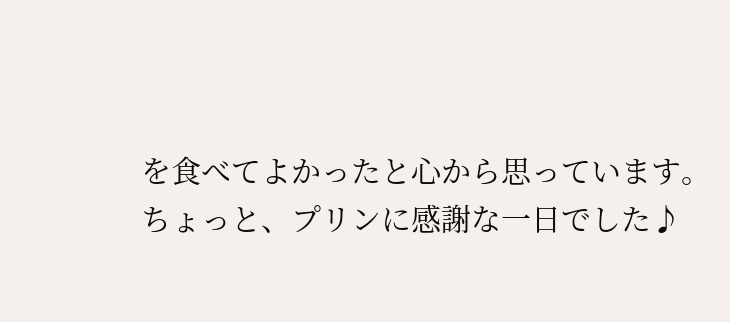を食べてよかったと心から思っています。
ちょっと、プリンに感謝な一日でした♪